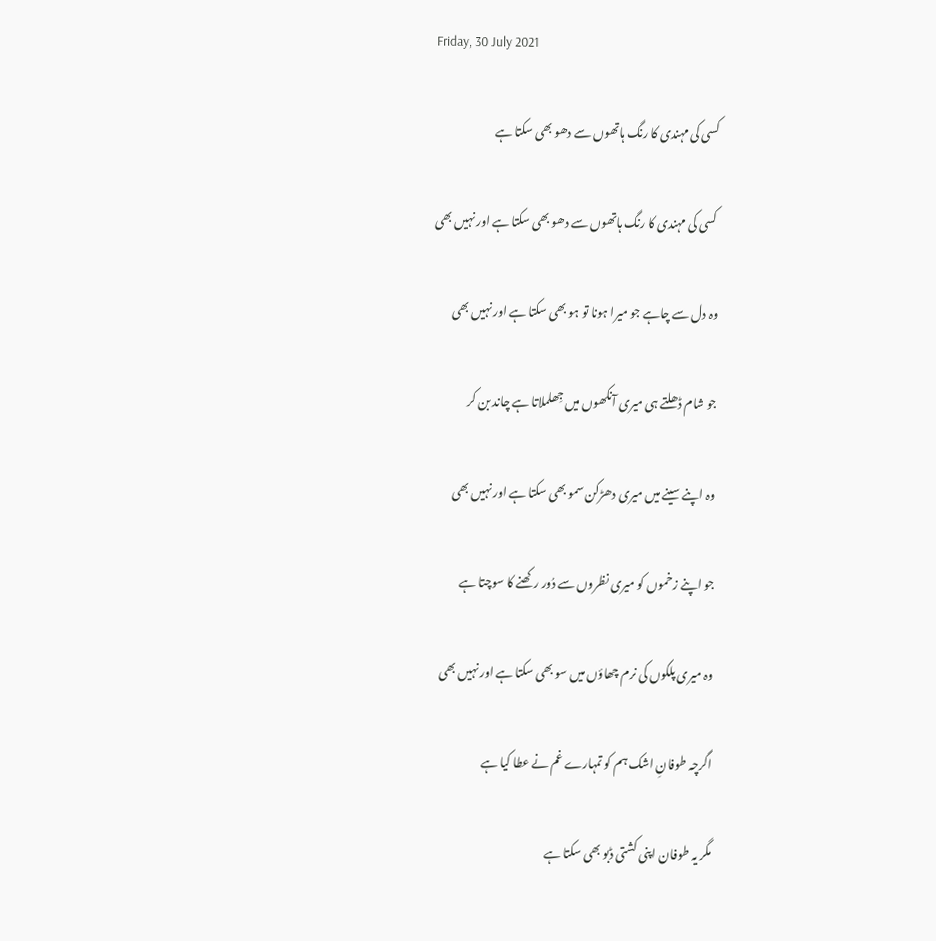Friday, 30 July 2021

کسی کی مہندی کا رنگ ہاتھوں سے دھو بھی سکتا ہے

 کسی کی مہندی کا رنگ ہاتھوں سے دھو بھی سکتا ہے اور نہیں بھی

وہ دل سے چاہے جو میرا ہونا تو ہو بھی سکتا ہے اور نہیں بھی

جو شام ڈھلتے ہی میری آنکھوں میں جِھلملاتا ہے چاند بن کر

وہ اپنے سینے میں میری دھڑکن سمو بھی سکتا ہے اور نہیں بھی

جو اپنے زخموں کو میری نظروں سے دُور رکھنے کا سوچتا ہے

وہ میری پلکوں کی نرم چھاؤں میں سو بھی سکتا ہے اور نہیں بھی

اگرچہ طوفانِ اشک ہم کو تمہارے غم نے عطا کیا ہے

مگر یہ طوفان اپنی کشتی ڈبو بھی سکتا ہے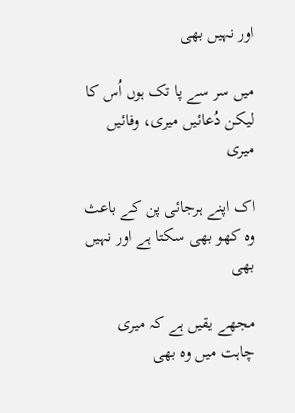اور نہیں بھی

میں سر سے پا تک ہوں اُس کا لیکن دُعائیں میری، وفائیں میری

اک اپنے ہرجائی پن کے باعث وہ کھو بھی سکتا ہے اور نہیں بھی

مجھے یقیں ہے کہ میری چاہت میں وہ بھی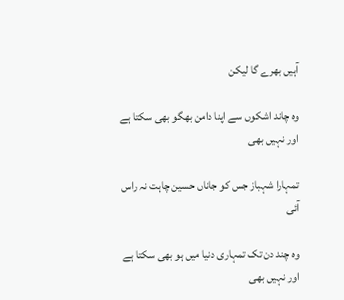آہیں بھرے گا لیکن

وہ چاند اشکوں سے اپنا دامن بھگو بھی سکتا ہے اور نہیں بھی

تمہارا شہباز جس کو جاناں حسین چاہت نہ راس آئی

وہ چند دن تک تمہاری دنیا میں ہو بھی سکتا ہے اور نہیں بھی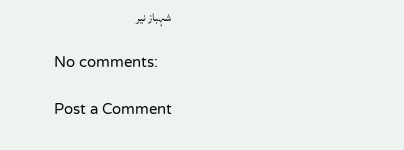شہباز نیر

No comments:

Post a Comment